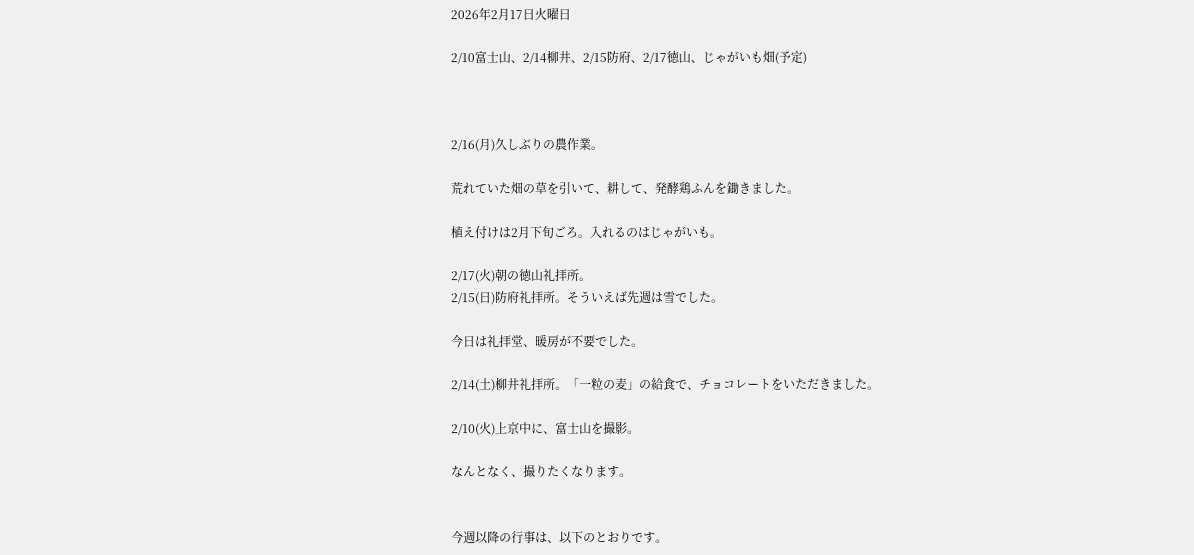2026年2月17日火曜日

2/10富士山、2/14柳井、2/15防府、2/17徳山、じゃがいも畑(予定)



2/16(月)久しぶりの農作業。

荒れていた畑の草を引いて、耕して、発酵鶏ふんを鋤きました。

植え付けは2月下旬ごろ。入れるのはじゃがいも。

2/17(火)朝の徳山礼拝所。
2/15(日)防府礼拝所。そういえば先週は雪でした。

今日は礼拝堂、暖房が不要でした。

2/14(土)柳井礼拝所。「一粒の麦」の給食で、チョコレートをいただきました。

2/10(火)上京中に、富士山を撮影。

なんとなく、撮りたくなります。


今週以降の行事は、以下のとおりです。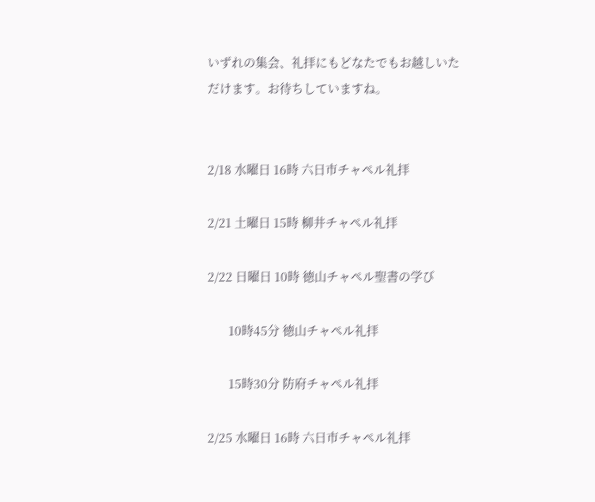いずれの集会、礼拝にもどなたでもお越しいただけます。お待ちしていますね。


2/18 水曜日 16時 六日市チャペル礼拝

2/21 土曜日 15時 柳井チャペル礼拝

2/22 日曜日 10時 徳山チャペル聖書の学び

       10時45分 徳山チャペル礼拝

       15時30分 防府チャペル礼拝

2/25 水曜日 16時 六日市チャペル礼拝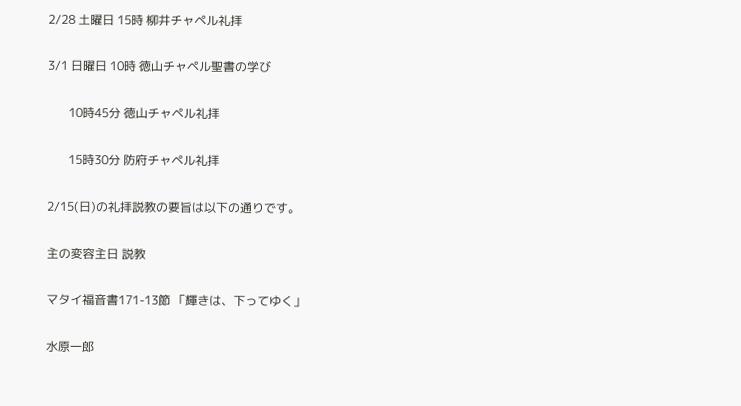2/28 土曜日 15時 柳井チャペル礼拝

3/1 日曜日 10時 徳山チャペル聖書の学び

       10時45分 徳山チャペル礼拝

       15時30分 防府チャペル礼拝

2/15(日)の礼拝説教の要旨は以下の通りです。

主の変容主日 説教

マタイ福音書171-13節 「輝きは、下ってゆく」

水原一郎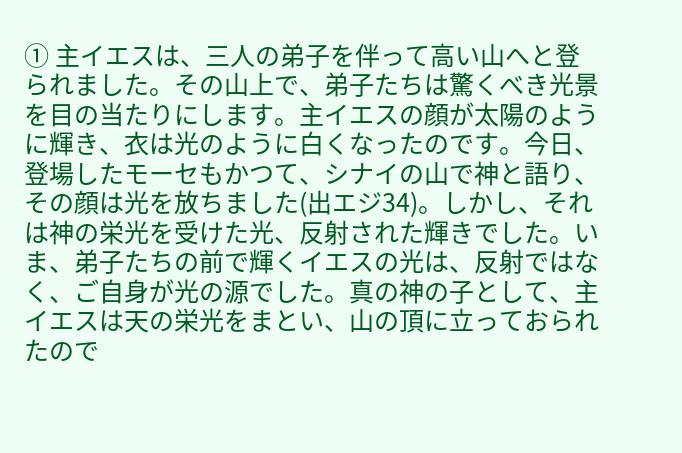① 主イエスは、三人の弟子を伴って高い山へと登られました。その山上で、弟子たちは驚くべき光景を目の当たりにします。主イエスの顔が太陽のように輝き、衣は光のように白くなったのです。今日、登場したモーセもかつて、シナイの山で神と語り、その顔は光を放ちました(出エジ34)。しかし、それは神の栄光を受けた光、反射された輝きでした。いま、弟子たちの前で輝くイエスの光は、反射ではなく、ご自身が光の源でした。真の神の子として、主イエスは天の栄光をまとい、山の頂に立っておられたので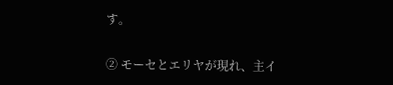す。


② モーセとエリヤが現れ、主イ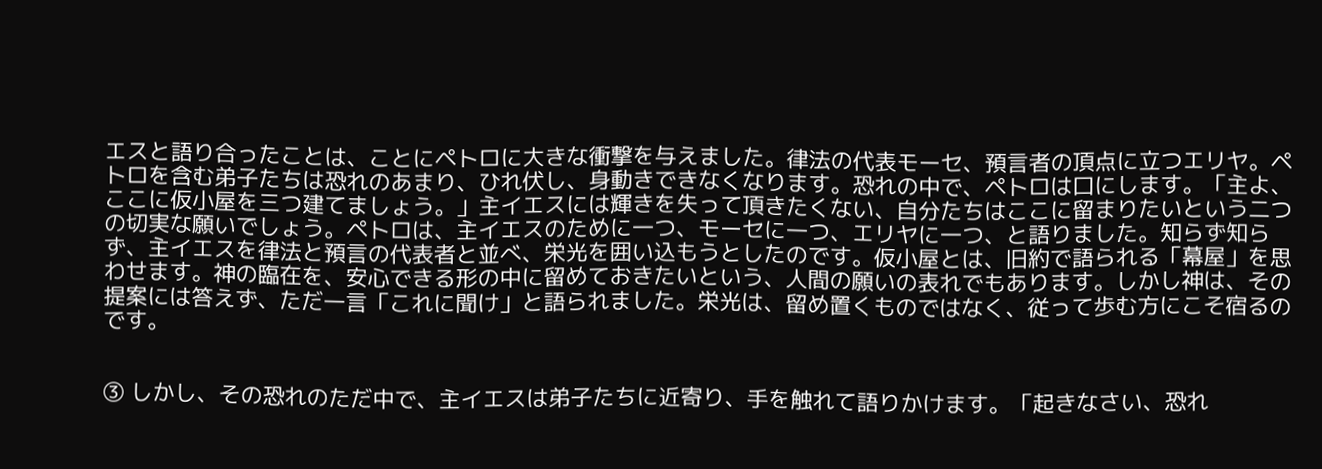エスと語り合ったことは、ことにペトロに大きな衝撃を与えました。律法の代表モーセ、預言者の頂点に立つエリヤ。ペトロを含む弟子たちは恐れのあまり、ひれ伏し、身動きできなくなります。恐れの中で、ペトロは口にします。「主よ、ここに仮小屋を三つ建てましょう。」主イエスには輝きを失って頂きたくない、自分たちはここに留まりたいという二つの切実な願いでしょう。ペトロは、主イエスのために一つ、モーセに一つ、エリヤに一つ、と語りました。知らず知らず、主イエスを律法と預言の代表者と並べ、栄光を囲い込もうとしたのです。仮小屋とは、旧約で語られる「幕屋」を思わせます。神の臨在を、安心できる形の中に留めておきたいという、人間の願いの表れでもあります。しかし神は、その提案には答えず、ただ一言「これに聞け」と語られました。栄光は、留め置くものではなく、従って歩む方にこそ宿るのです。


③ しかし、その恐れのただ中で、主イエスは弟子たちに近寄り、手を触れて語りかけます。「起きなさい、恐れ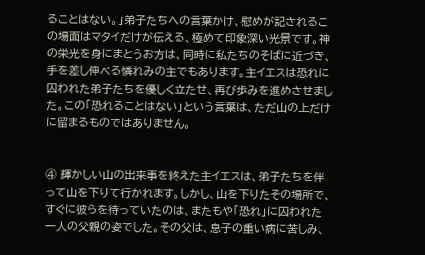ることはない。」弟子たちへの言葉かけ、慰めが記されるこの場面はマタイだけが伝える、極めて印象深い光景です。神の栄光を身にまとうお方は、同時に私たちのそばに近づき、手を差し伸べる憐れみの主でもあります。主イエスは恐れに囚われた弟子たちを優しく立たせ、再び歩みを進めさせました。この「恐れることはない」という言葉は、ただ山の上だけに留まるものではありません。


④ 輝かしい山の出来事を終えた主イエスは、弟子たちを伴って山を下りて行かれます。しかし、山を下りたその場所で、すぐに彼らを待っていたのは、またもや「恐れ」に囚われた一人の父親の姿でした。その父は、息子の重い病に苦しみ、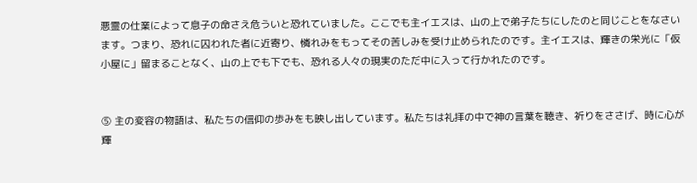悪霊の仕業によって息子の命さえ危ういと恐れていました。ここでも主イエスは、山の上で弟子たちにしたのと同じことをなさいます。つまり、恐れに囚われた者に近寄り、憐れみをもってその苦しみを受け止められたのです。主イエスは、輝きの栄光に「仮小屋に」留まることなく、山の上でも下でも、恐れる人々の現実のただ中に入って行かれたのです。


⑤ 主の変容の物語は、私たちの信仰の歩みをも映し出しています。私たちは礼拝の中で神の言葉を聴き、祈りをささげ、時に心が輝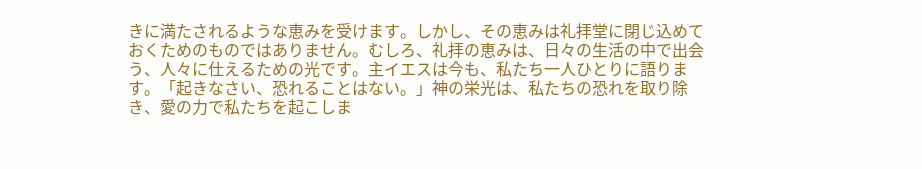きに満たされるような恵みを受けます。しかし、その恵みは礼拝堂に閉じ込めておくためのものではありません。むしろ、礼拝の恵みは、日々の生活の中で出会う、人々に仕えるための光です。主イエスは今も、私たち一人ひとりに語ります。「起きなさい、恐れることはない。」神の栄光は、私たちの恐れを取り除き、愛の力で私たちを起こしま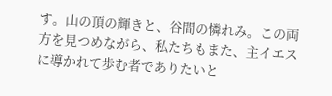す。山の頂の輝きと、谷間の憐れみ。この両方を見つめながら、私たちもまた、主イエスに導かれて歩む者でありたいと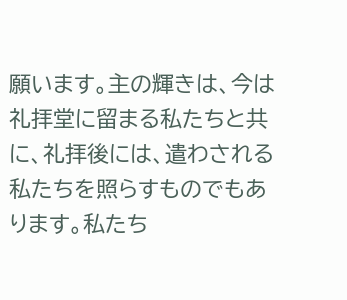願います。主の輝きは、今は礼拝堂に留まる私たちと共に、礼拝後には、遣わされる私たちを照らすものでもあります。私たち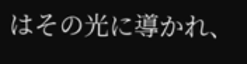はその光に導かれ、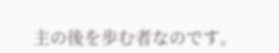主の後を歩む者なのです。